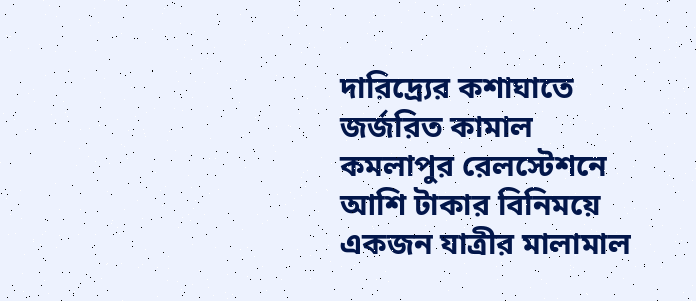দারিদ্র্যের কশাঘাতে জর্জরিত কামাল কমলাপুর রেলস্টেশনে আশি টাকার বিনিময়ে একজন যাত্রীর মালামাল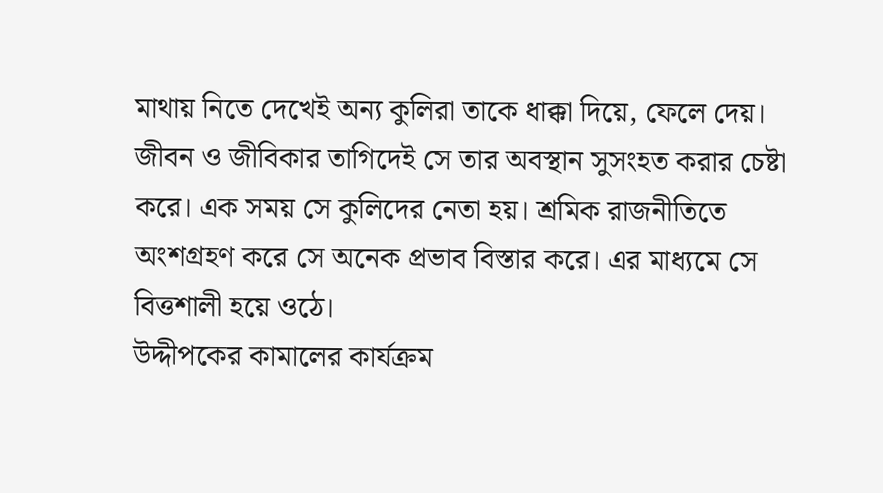মাথায় নিতে দেখেই অন্য কুলিরা তাকে ধাক্কা দিয়ে, ফেলে দেয়। জীবন ও জীবিকার তাগিদেই সে তার অবস্থান সুসংহত করার চেষ্টা করে। এক সময় সে কুলিদের নেতা হয়। শ্রমিক রাজনীতিতে অংশগ্রহণ করে সে অনেক প্রভাব বিস্তার করে। এর মাধ্যমে সে বিত্তশালী হয়ে ওঠে।
উদ্দীপকের কামালের কার্যক্রম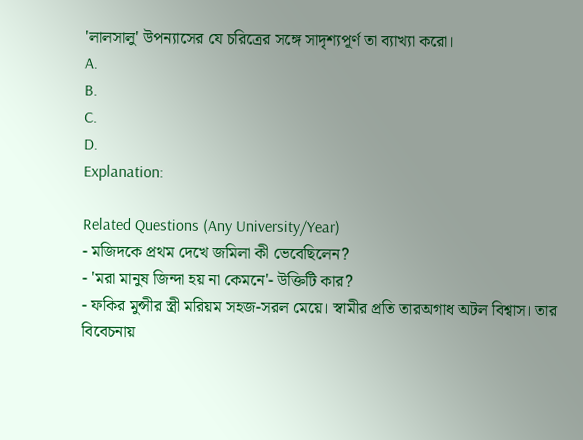'লালসালু' উপন্যাসের যে চরিত্রের সঙ্গে সাদৃশ্যপূর্ণ তা ব্যাখ্যা করো।
A.
B.
C.
D.
Explanation:

Related Questions (Any University/Year)
- মজিদকে প্রথম দেখে জমিলা কী ভেবেছিলেন?
- 'মরা মানুষ জিন্দা হয় না কেমনে'- উক্তিটি কার?
- ফকির মুন্সীর স্ত্রী মরিয়ম সহজ-সরল মেয়ে। স্বামীর প্রতি তারঅগাধ অটল বিশ্বাস। তার বিবেচনায়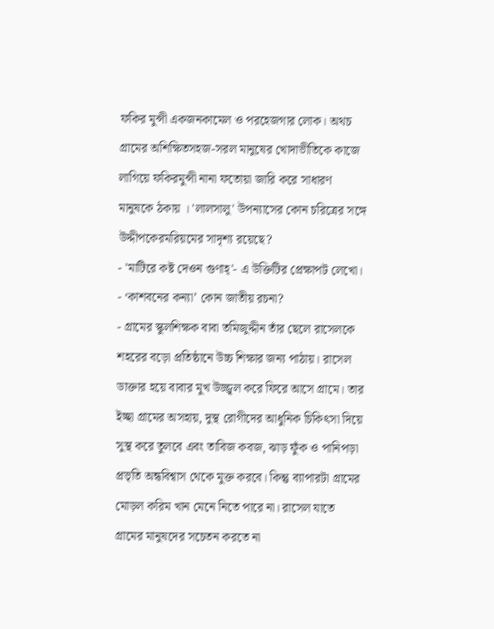ফকির মুন্সী একজনকামেল ও পরহেজগার লোক। অথচ গ্রামের অশিক্ষিতসহজ-সরল মানুষের খোদাভীতিকে কাজে লাগিয়ে ফকিরমুন্সী নানা ফতোয়া জারি করে সাধারণ মানুষকে ঠকায় । 'লালসালু' উপন্যাসের কোন চরিত্রের সঙ্গে উদ্দীপকেরমরিয়মের সাদৃশ্য রয়েছে?
- 'মাটিরে কষ্ট দেওন গুণাহ্'- এ উক্তিটির প্রেক্ষাপট লেখো।
- ‘কাশবনের কন্যা’ কোন জাতীয় রচনা?
- গ্রামের স্কুলশিক্ষক বাবা তমিজুদ্দীন তাঁর ছেলে রাসেলকে শহরের বড়ো প্রতিষ্ঠানে উচ্চ শিক্ষার জন্য পাঠায়। রাসেল ডাক্তার হয়ে বাবার মুখ উজ্জ্বল করে ফিরে আসে গ্রামে। তার ইচ্ছা গ্রামের অসহায়, দুস্থ রোগীদের আধুনিক চিকিৎসা দিয়ে সুস্থ করে তুলবে এবং তাবিজ কবজ, ঝাড় ফুঁক ও পানিপড়া প্রভৃতি অন্ধবিশ্বাস থেকে মুক্ত করবে। কিন্তু ব্যাপারটা গ্রামের মোড়ল করিম খান মেনে নিতে পারে না। রাসেল যাতে গ্রামের মানুষদের সচেতন করতে না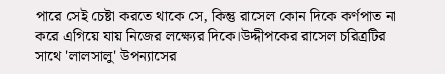পারে সেই চেষ্টা করতে থাকে সে, কিন্তু রাসেল কোন দিকে কর্ণপাত না করে এগিয়ে যায় নিজের লক্ষ্যের দিকে।উদ্দীপকের রাসেল চরিত্রটির সাথে 'লালসালু' উপন্যাসের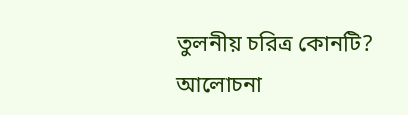তুলনীয় চরিত্র কোনটি? আলোচনা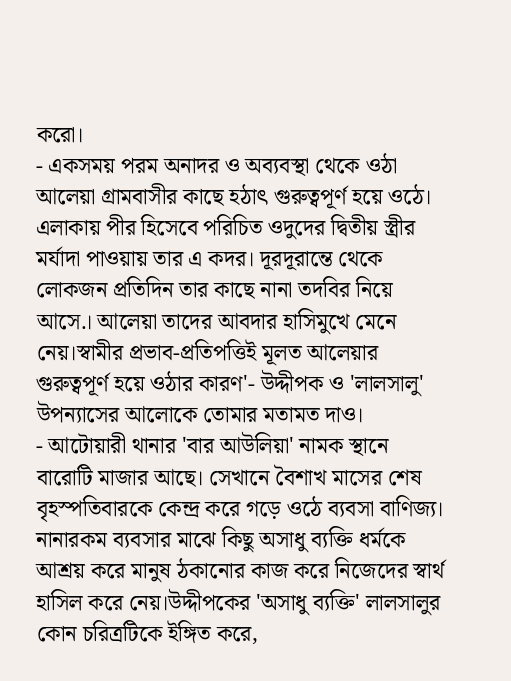করো।
- একসময় পরম অনাদর ও অব্যবস্থা থেকে ওঠা আলেয়া গ্রামবাসীর কাছে হঠাৎ গুরুত্বপূর্ণ হয়ে ওঠে। এলাকায় পীর হিসেবে পরিচিত ওদুদের দ্বিতীয় স্ত্রীর মর্যাদা পাওয়ায় তার এ কদর। দূরদূরান্তে থেকে লোকজন প্রতিদিন তার কাছে নানা তদবির নিয়ে আসে.। আলেয়া তাদের আবদার হাসিমুখে মেনে নেয়।স্বামীর প্রভাব-প্রতিপত্তিই মূলত আলেয়ার গুরুত্বপূর্ণ হয়ে ওঠার কারণ'- উদ্দীপক ও 'লালসালু' উপন্যাসের আলোকে তোমার মতামত দাও।
- আটোয়ারী থানার 'বার আউলিয়া' নামক স্থানে বারোটি মাজার আছে। সেখানে বৈশাখ মাসের শেষ বৃহস্পতিবারকে কেন্দ্র করে গড়ে ওঠে ব্যবসা বাণিজ্য। নানারকম ব্যবসার মাঝে কিছু অসাধু ব্যক্তি ধর্মকে আশ্রয় করে মানুষ ঠকানোর কাজ করে নিজেদের স্বার্থ হাসিল করে নেয়।উদ্দীপকের 'অসাধু ব্যক্তি' লালসালুর কোন চরিত্রটিকে ইঙ্গিত করে,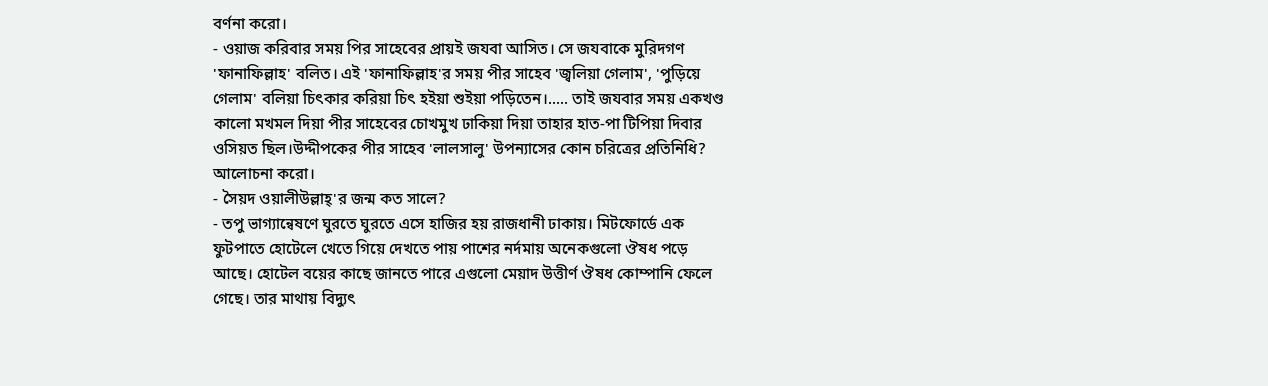বর্ণনা করো।
- ওয়াজ করিবার সময় পির সাহেবের প্রায়ই জযবা আসিত। সে জযবাকে মুরিদগণ 'ফানাফিল্লাহ' বলিত। এই 'ফানাফিল্লাহ'র সময় পীর সাহেব 'জ্বলিয়া গেলাম', 'পুড়িয়ে গেলাম' বলিয়া চিৎকার করিয়া চিৎ হইয়া শুইয়া পড়িতেন।..... তাই জযবার সময় একখণ্ড কালো মখমল দিয়া পীর সাহেবের চোখমুখ ঢাকিয়া দিয়া তাহার হাত-পা টিপিয়া দিবার ওসিয়ত ছিল।উদ্দীপকের পীর সাহেব 'লালসালু' উপন্যাসের কোন চরিত্রের প্রতিনিধি? আলোচনা করো।
- সৈয়দ ওয়ালীউল্লাহ্'র জন্ম কত সালে?
- তপু ভাগ্যান্বেষণে ঘুরতে ঘুরতে এসে হাজির হয় রাজধানী ঢাকায়। মিটফোর্ডে এক ফুটপাতে হোটেলে খেতে গিয়ে দেখতে পায় পাশের নর্দমায় অনেকগুলো ঔষধ পড়ে আছে। হোটেল বয়ের কাছে জানতে পারে এগুলো মেয়াদ উত্তীর্ণ ঔষধ কোম্পানি ফেলে গেছে। তার মাথায় বিদ্যুৎ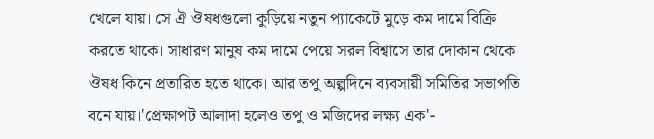খেলে যায়। সে ঐ ঔষধগুলো কুড়িয়ে নতুন প্যাকেটে মুড়ে কম দামে বিক্রি করতে থাকে। সাধারণ মানুষ কম দামে পেয়ে সরল বিশ্বাসে তার দোকান থেকে ঔষধ কিনে প্রতারিত হতে থাকে। আর তপু অল্পদিনে ব্যবসায়ী সমিতির সভাপতি বনে যায়।'প্রেক্ষাপট আলাদা হলেও তপু ও মজিদের লক্ষ্য এক'-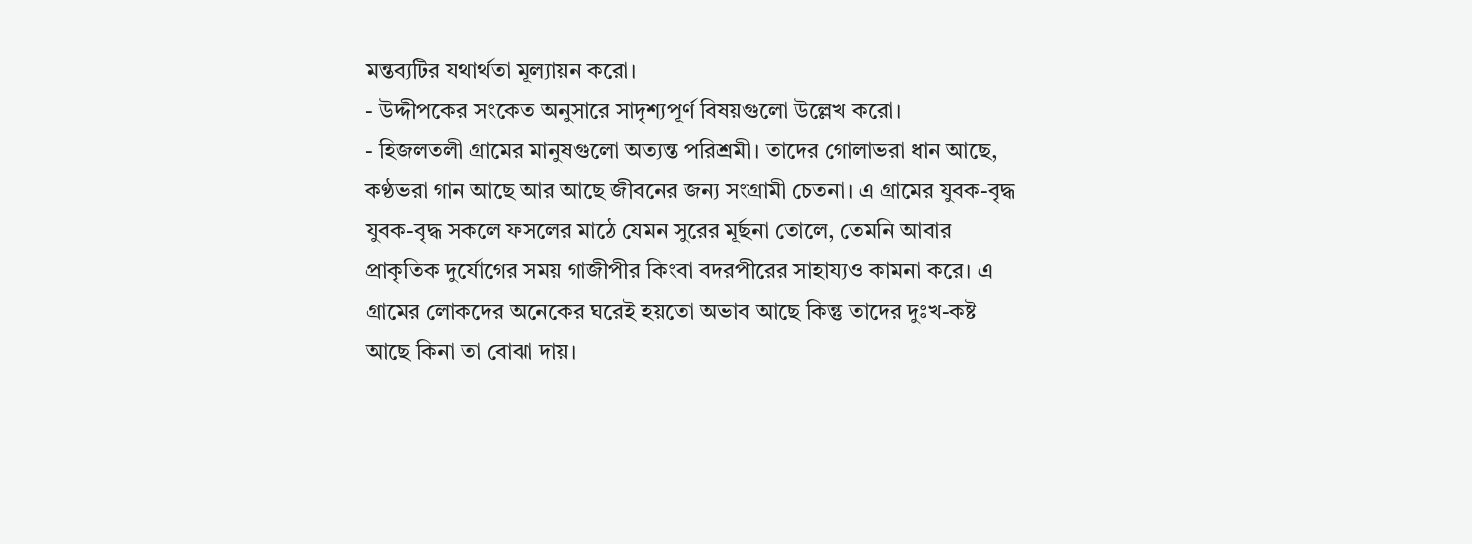মন্তব্যটির যথার্থতা মূল্যায়ন করো।
- উদ্দীপকের সংকেত অনুসারে সাদৃশ্যপূর্ণ বিষয়গুলো উল্লেখ করো।
- হিজলতলী গ্রামের মানুষগুলো অত্যন্ত পরিশ্রমী। তাদের গোলাভরা ধান আছে, কণ্ঠভরা গান আছে আর আছে জীবনের জন্য সংগ্রামী চেতনা। এ গ্রামের যুবক-বৃদ্ধ যুবক-বৃদ্ধ সকলে ফসলের মাঠে যেমন সুরের মূর্ছনা তোলে, তেমনি আবার প্রাকৃতিক দুর্যোগের সময় গাজীপীর কিংবা বদরপীরের সাহায্যও কামনা করে। এ গ্রামের লোকদের অনেকের ঘরেই হয়তো অভাব আছে কিন্তু তাদের দুঃখ-কষ্ট আছে কিনা তা বোঝা দায়।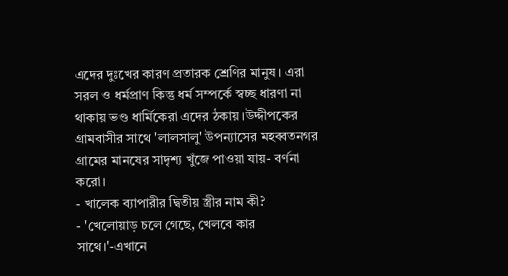এদের দুঃখের কারণ প্রতারক শ্রেণির মানুষ। এরা সরল ও ধর্মপ্রাণ কিন্তু ধর্ম সম্পর্কে স্বচ্ছ ধারণা না থাকায় ভণ্ড ধার্মিকেরা এদের ঠকায়।উদ্দীপকের গ্রামবাসীর সাথে 'লালসালু' উপন্যাসের মহব্বতনগর গ্রামের মানষের সাদৃশ্য খুঁজে পাওয়া যায়- বর্ণনা করো।
- খালেক ব্যাপারীর দ্বিতীয় স্ত্রীর নাম কী?
- 'খেলোয়াড় চলে গেছে, খেলবে কার সাথে।'-এখানে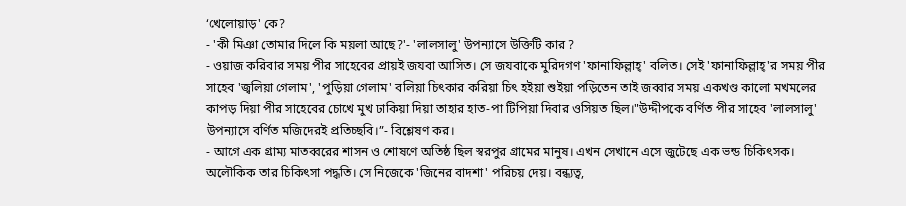‘খেলোয়াড়' কে?
- 'কী মিঞা তোমার দিলে কি ময়লা আছে?'- 'লালসালু' উপন্যাসে উক্তিটি কার ?
- ওয়াজ করিবার সময় পীর সাহেবের প্রায়ই জযবা আসিত। সে জযবাকে মুরিদগণ 'ফানাফিল্লাহ্' বলিত। সেই 'ফানাফিল্লাহ্'র সময় পীর সাহেব 'জ্বলিয়া গেলাম', 'পুড়িয়া গেলাম' বলিয়া চিৎকার করিয়া চিৎ হইয়া শুইয়া পড়িতেন তাই জব্বার সময় একখণ্ড কালো মখমলের কাপড় দিয়া পীর সাহেবের চোখে মুখ ঢাকিয়া দিয়া তাহার হাত-পা টিপিয়া দিবার ওসিয়ত ছিল।"উদ্দীপকে বর্ণিত পীর সাহেব 'লালসালু' উপন্যাসে বর্ণিত মজিদেরই প্রতিচ্ছবি।”- বিশ্লেষণ কর।
- আগে এক গ্রাম্য মাতব্বরের শাসন ও শোষণে অতিষ্ঠ ছিল স্বরপুর গ্রামের মানুষ। এখন সেখানে এসে জুটেছে এক ভন্ড চিকিৎসক। অলৌকিক তার চিকিৎসা পদ্ধতি। সে নিজেকে 'জিনের বাদশা' পরিচয় দেয়। বন্ধ্যত্ব,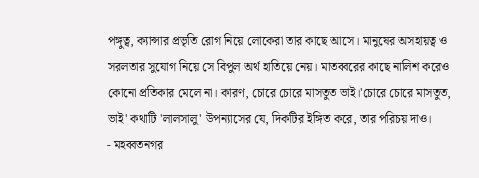পঙ্গুত্ব, ক্যান্সার প্রভৃতি রোগ নিয়ে লোকেরা তার কাছে আসে। মানুষের অসহায়ত্ব ও সরলতার সুযোগ নিয়ে সে বিপুল অর্থ হাতিয়ে নেয়। মাতব্বরের কাছে নালিশ করেও কোনো প্রতিকার মেলে না। কারণ, চোরে চোরে মাসতুত ভাই।'চোরে চোরে মাসতুত, ভাই' কথাটি 'লালসালু' উপন্যাসের যে, দিকটির ইঙ্গিত করে, তার পরিচয় দাও।
- মহব্বতনগর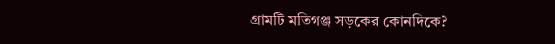গ্রামটি মতিগঞ্জ সড়কের কোনদিকে?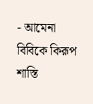- আমেনা বিবিকে কিরূপ শাস্তি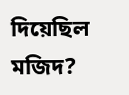দিয়েছিল মজিদ?